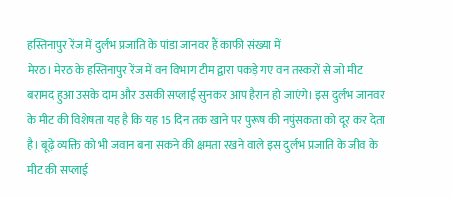हस्तिनापुर रेंज में दुर्लभ प्रजाति के पांडा जानवर हैं काफी संख्या में
मेरठ। मेरठ के हस्तिनापुर रेंज में वन विभाग टीम द्वारा पकड़े गए वन तस्करों से जो मीट बरामद हुआ उसके दाम और उसकी सप्लाई सुनकर आप हैरान हो जाएंगे। इस दुर्लभ जानवर के मीट की विशेषता यह है कि यह 15 दिन तक खाने पर पुरूष की नपुंसकता को दूर कर देता है। बूढ़े व्यक्ति को भी जवान बना सकने की क्षमता रखने वाले इस दुर्लभ प्रजाति के जीव के मीट की सप्लाई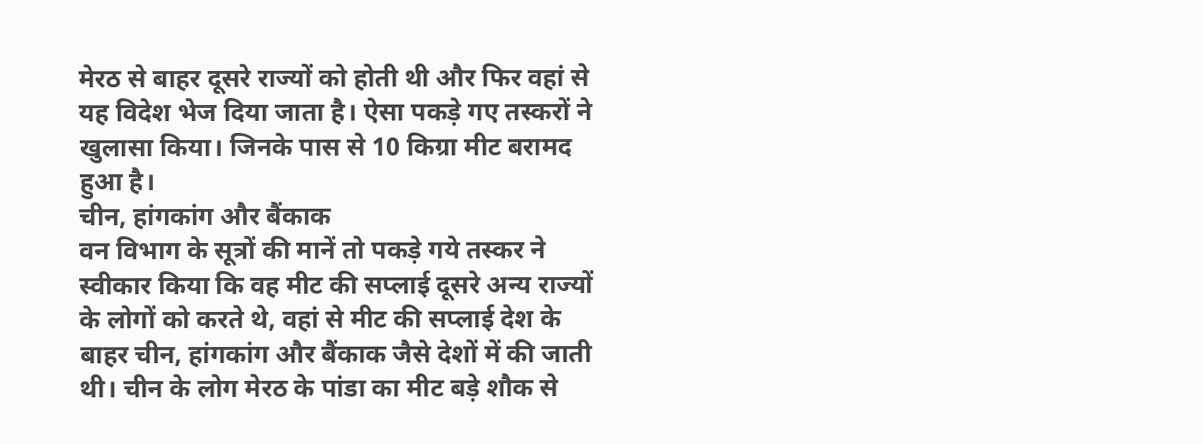मेरठ से बाहर दूसरे राज्यों को होती थी और फिर वहां से यह विदेश भेज दिया जाता है। ऐसा पकड़े गए तस्करों ने खुलासा किया। जिनके पास से 10 किग्रा मीट बरामद हुआ है।
चीन, हांगकांग और बैंकाक
वन विभाग के सूत्रों की मानें तो पकड़े गये तस्कर ने स्वीकार किया कि वह मीट की सप्लाई दूसरे अन्य राज्यों के लोगों को करते थे, वहां से मीट की सप्लाई देश के बाहर चीन, हांगकांग और बैंकाक जैसे देशों में की जाती थी। चीन के लोग मेरठ के पांडा का मीट बड़े शौक से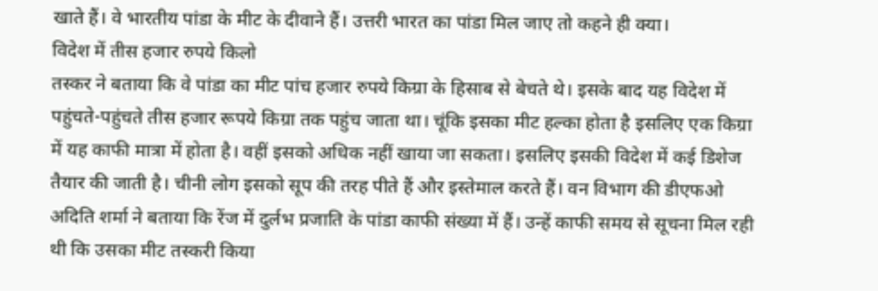खाते हैं। वे भारतीय पांडा के मीट के दीवाने हैं। उत्तरी भारत का पांडा मिल जाए तो कहने ही क्या।
विदेश में तीस हजार रुपये किलो
तस्कर ने बताया कि वे पांडा का मीट पांच हजार रुपये किग्रा के हिसाब से बेचते थे। इसके बाद यह विदेश में पहुंचते-पहुंचते तीस हजार रूपये किग्रा तक पहुंच जाता था। चूंकि इसका मीट हल्का होता है इसलिए एक किग्रा में यह काफी मात्रा में होता है। वहीं इसको अधिक नहीं खाया जा सकता। इसलिए इसकी विदेश में कई डिशेज तैयार की जाती है। चीनी लोग इसको सूप की तरह पीते हैं और इस्तेमाल करते हैं। वन विभाग की डीएफओ अदिति शर्मा ने बताया कि रेंज में दुर्लभ प्रजाति के पांडा काफी संख्या में हैं। उन्हें काफी समय से सूचना मिल रही थी कि उसका मीट तस्करी किया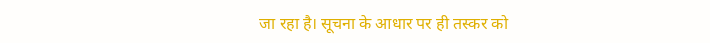जा रहा है। सूचना के आधार पर ही तस्कर को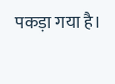पकड़ा गया है।